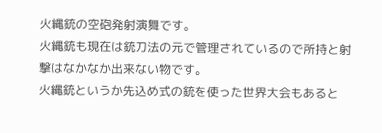火縄銃の空砲発射演舞です。
火縄銃も現在は銃刀法の元で管理されているので所持と射撃はなかなか出来ない物です。
火縄銃というか先込め式の銃を使った世界大会もあると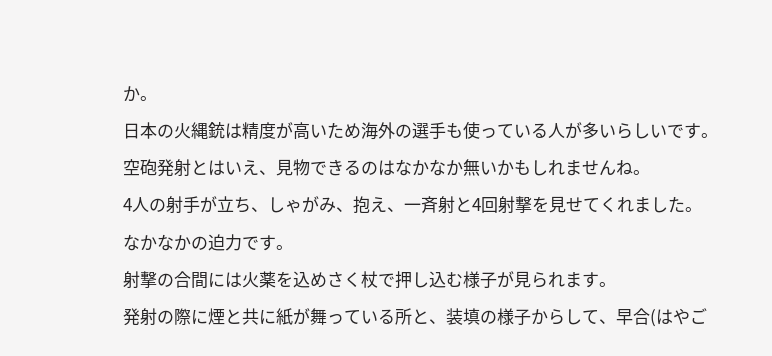か。
日本の火縄銃は精度が高いため海外の選手も使っている人が多いらしいです。
空砲発射とはいえ、見物できるのはなかなか無いかもしれませんね。
4人の射手が立ち、しゃがみ、抱え、一斉射と4回射撃を見せてくれました。
なかなかの迫力です。
射撃の合間には火薬を込めさく杖で押し込む様子が見られます。
発射の際に煙と共に紙が舞っている所と、装填の様子からして、早合(はやご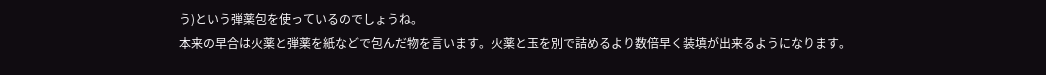う)という弾薬包を使っているのでしょうね。
本来の早合は火薬と弾薬を紙などで包んだ物を言います。火薬と玉を別で詰めるより数倍早く装填が出来るようになります。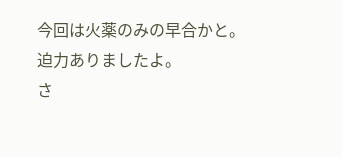今回は火薬のみの早合かと。
迫力ありましたよ。
さ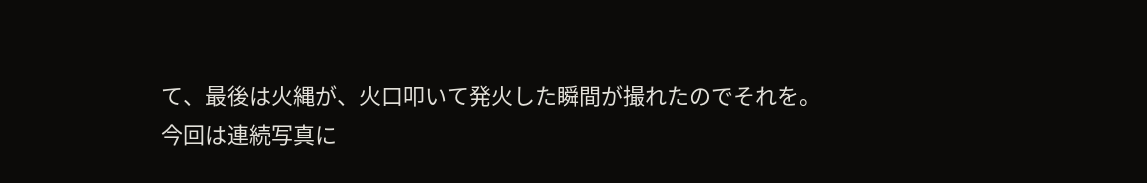て、最後は火縄が、火口叩いて発火した瞬間が撮れたのでそれを。
今回は連続写真に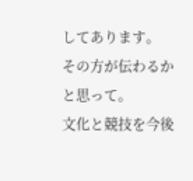してあります。
その方が伝わるかと思って。
文化と競技を今後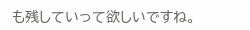も残していって欲しいですね。